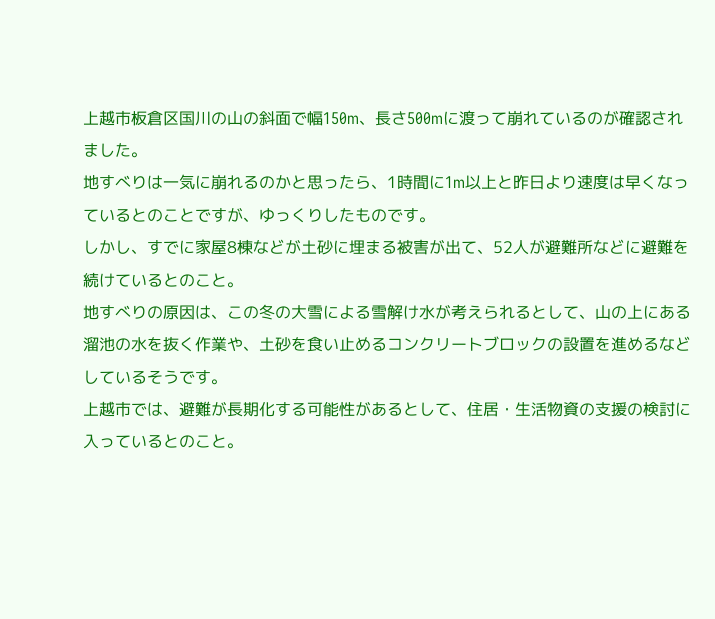上越市板倉区国川の山の斜面で幅150m、長さ500mに渡って崩れているのが確認されました。
地すべりは一気に崩れるのかと思ったら、1時間に1m以上と昨日より速度は早くなっているとのことですが、ゆっくりしたものです。
しかし、すでに家屋8棟などが土砂に埋まる被害が出て、52人が避難所などに避難を続けているとのこと。
地すべりの原因は、この冬の大雪による雪解け水が考えられるとして、山の上にある溜池の水を抜く作業や、土砂を食い止めるコンクリートブロックの設置を進めるなどしているそうです。
上越市では、避難が長期化する可能性があるとして、住居・生活物資の支援の検討に入っているとのこと。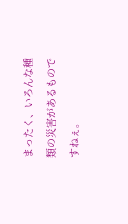まったく、いろんな種類の災害があるものですねぇ。